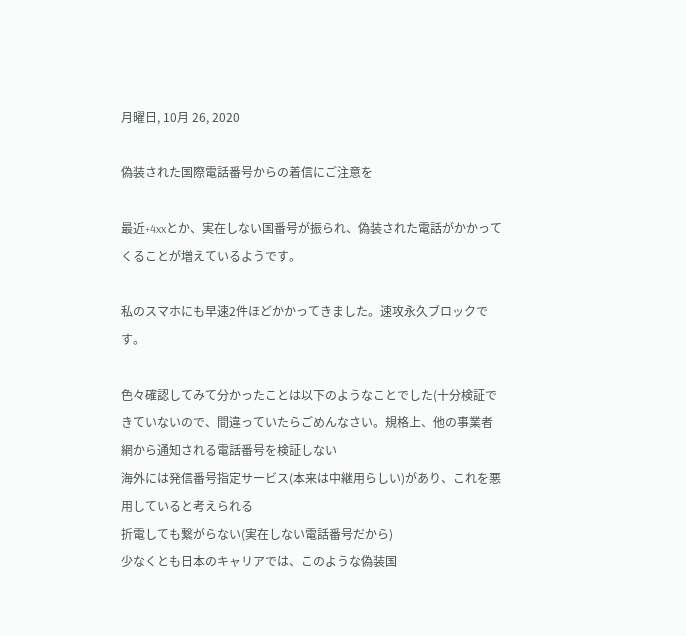月曜日, 10月 26, 2020

偽装された国際電話番号からの着信にご注意を

最近+4xxとか、実在しない国番号が振られ、偽装された電話がかかってくることが増えているようです。

私のスマホにも早速2件ほどかかってきました。速攻永久ブロックです。

色々確認してみて分かったことは以下のようなことでした(十分検証できていないので、間違っていたらごめんなさい。規格上、他の事業者網から通知される電話番号を検証しない
海外には発信番号指定サービス(本来は中継用らしい)があり、これを悪用していると考えられる
折電しても繋がらない(実在しない電話番号だから)
少なくとも日本のキャリアでは、このような偽装国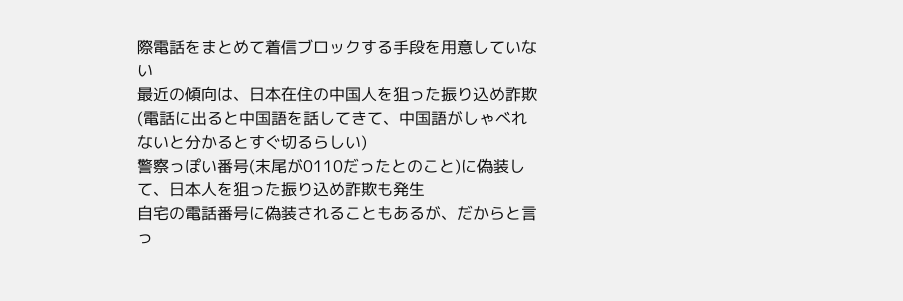際電話をまとめて着信ブロックする手段を用意していない
最近の傾向は、日本在住の中国人を狙った振り込め詐欺(電話に出ると中国語を話してきて、中国語がしゃべれないと分かるとすぐ切るらしい)
警察っぽい番号(末尾が0110だったとのこと)に偽装して、日本人を狙った振り込め詐欺も発生
自宅の電話番号に偽装されることもあるが、だからと言っ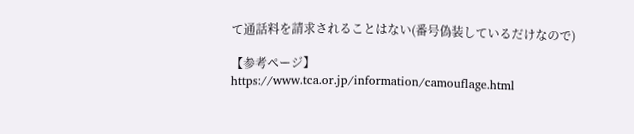て通話料を請求されることはない(番号偽装しているだけなので)

【参考ページ】
https://www.tca.or.jp/information/camouflage.html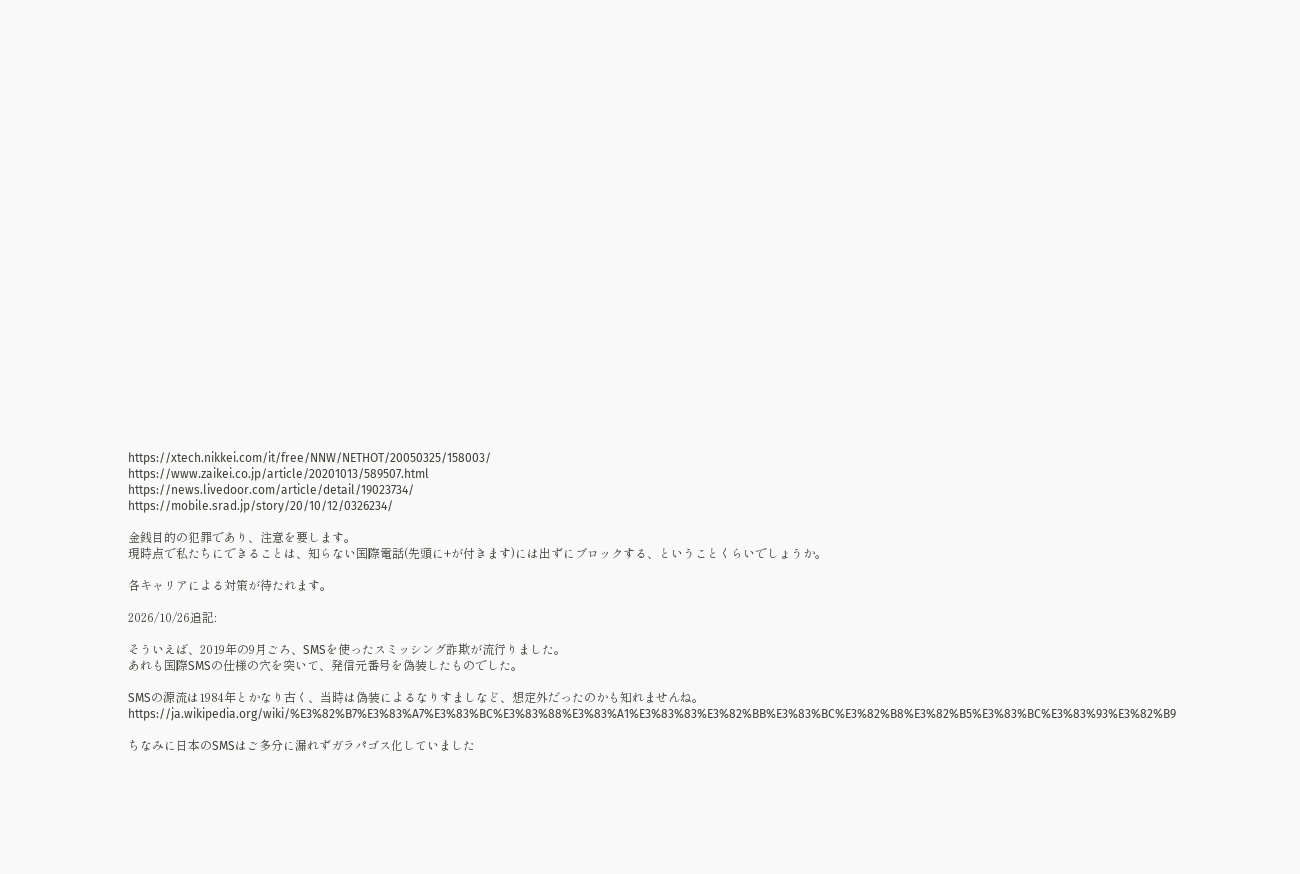https://xtech.nikkei.com/it/free/NNW/NETHOT/20050325/158003/
https://www.zaikei.co.jp/article/20201013/589507.html
https://news.livedoor.com/article/detail/19023734/
https://mobile.srad.jp/story/20/10/12/0326234/

金銭目的の犯罪であり、注意を要します。
現時点で私たちにできることは、知らない国際電話(先頭に+が付きます)には出ずにブロックする、ということくらいでしょうか。

各キャリアによる対策が待たれます。

2026/10/26追記:

そういえば、2019年の9月ごろ、SMSを使ったスミッシング詐欺が流行りました。
あれも国際SMSの仕様の穴を突いて、発信元番号を偽装したものでした。

SMSの源流は1984年とかなり古く、当時は偽装によるなりすましなど、想定外だったのかも知れませんね。
https://ja.wikipedia.org/wiki/%E3%82%B7%E3%83%A7%E3%83%BC%E3%83%88%E3%83%A1%E3%83%83%E3%82%BB%E3%83%BC%E3%82%B8%E3%82%B5%E3%83%BC%E3%83%93%E3%82%B9

ちなみに日本のSMSはご多分に漏れずガラパゴス化していました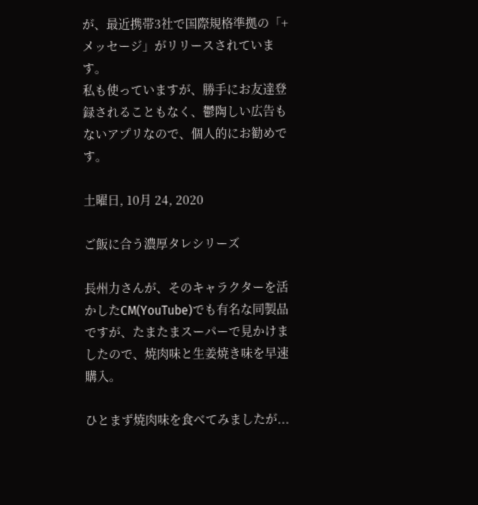が、最近携帯3社で国際規格準拠の「+メッセージ」がリリースされています。
私も使っていますが、勝手にお友達登録されることもなく、鬱陶しい広告もないアプリなので、個人的にお勧めです。

土曜日, 10月 24, 2020

ご飯に合う濃厚タレシリーズ

長州力さんが、そのキャラクターを活かしたCM(YouTube)でも有名な同製品ですが、たまたまスーパーで見かけましたので、焼肉味と生姜焼き味を早速購入。

ひとまず焼肉味を食べてみましたが...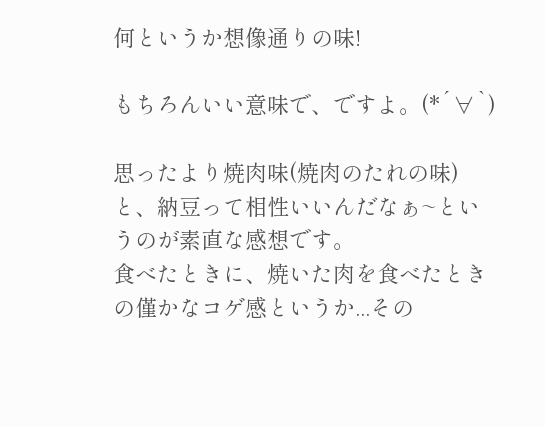何というか想像通りの味!

もちろんいい意味で、ですよ。(*´∀`)

思ったより焼肉味(焼肉のたれの味)と、納豆って相性いいんだなぁ~というのが素直な感想です。
食べたときに、焼いた肉を食べたときの僅かなコゲ感というか...その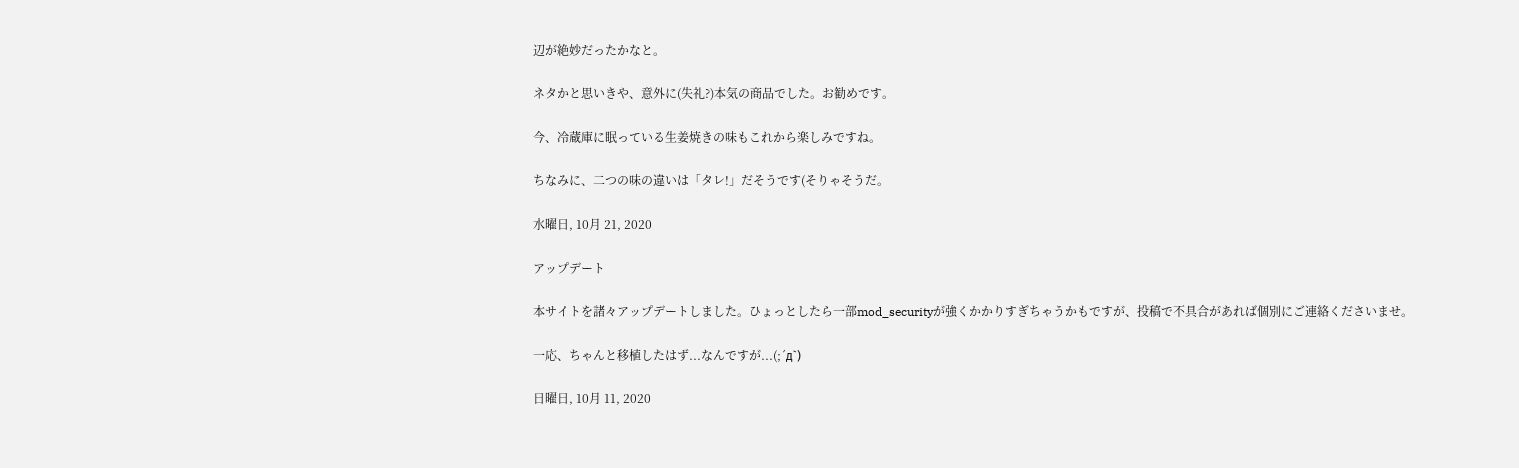辺が絶妙だったかなと。

ネタかと思いきや、意外に(失礼?)本気の商品でした。お勧めです。

今、冷蔵庫に眠っている生姜焼きの味もこれから楽しみですね。

ちなみに、二つの味の違いは「タレ!」だそうです(そりゃそうだ。

水曜日, 10月 21, 2020

アップデート

本サイトを諸々アップデートしました。ひょっとしたら一部mod_securityが強くかかりすぎちゃうかもですが、投稿で不具合があれば個別にご連絡くださいませ。

一応、ちゃんと移植したはず...なんですが...(;´д`)

日曜日, 10月 11, 2020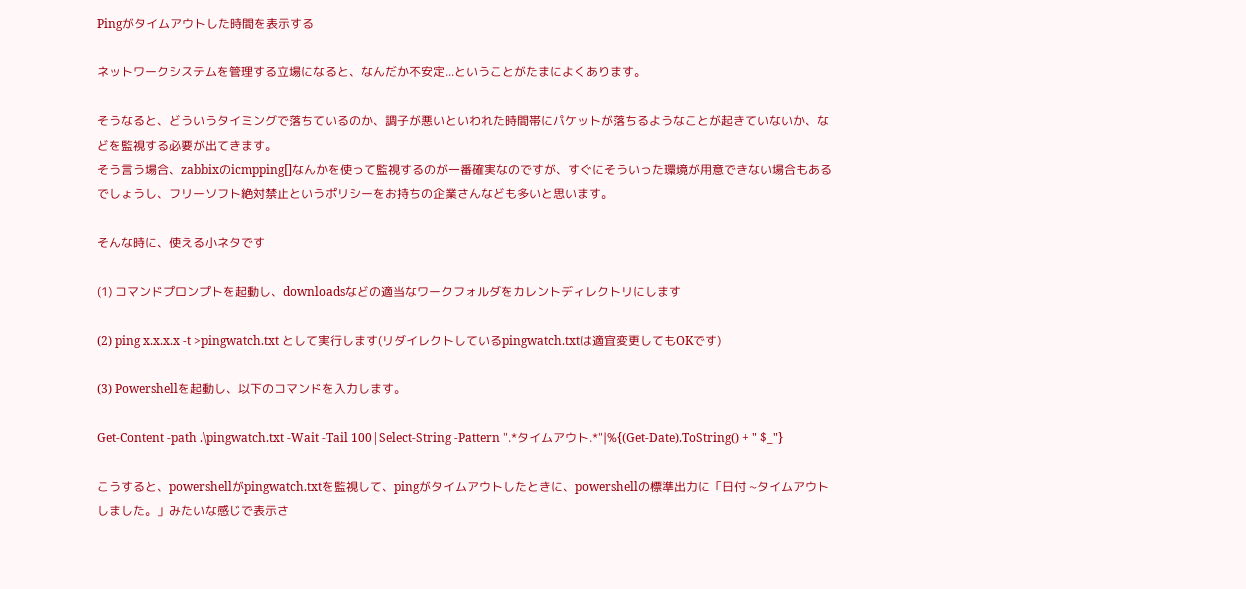Pingがタイムアウトした時間を表示する

ネットワークシステムを管理する立場になると、なんだか不安定...ということがたまによくあります。

そうなると、どういうタイミングで落ちているのか、調子が悪いといわれた時間帯にパケットが落ちるようなことが起きていないか、などを監視する必要が出てきます。
そう言う場合、zabbixのicmpping[]なんかを使って監視するのが一番確実なのですが、すぐにそういった環境が用意できない場合もあるでしょうし、フリーソフト絶対禁止というポリシーをお持ちの企業さんなども多いと思います。

そんな時に、使える小ネタです

(1) コマンドプロンプトを起動し、downloadsなどの適当なワークフォルダをカレントディレクトリにします

(2) ping x.x.x.x -t >pingwatch.txt として実行します(リダイレクトしているpingwatch.txtは適宜変更してもOKです)

(3) Powershellを起動し、以下のコマンドを入力します。

Get-Content -path .\pingwatch.txt -Wait -Tail 100|Select-String -Pattern ".*タイムアウト.*"|%{(Get-Date).ToString() + " $_"}

こうすると、powershellがpingwatch.txtを監視して、pingがタイムアウトしたときに、powershellの標準出力に「日付 ~タイムアウトしました。」みたいな感じで表示さ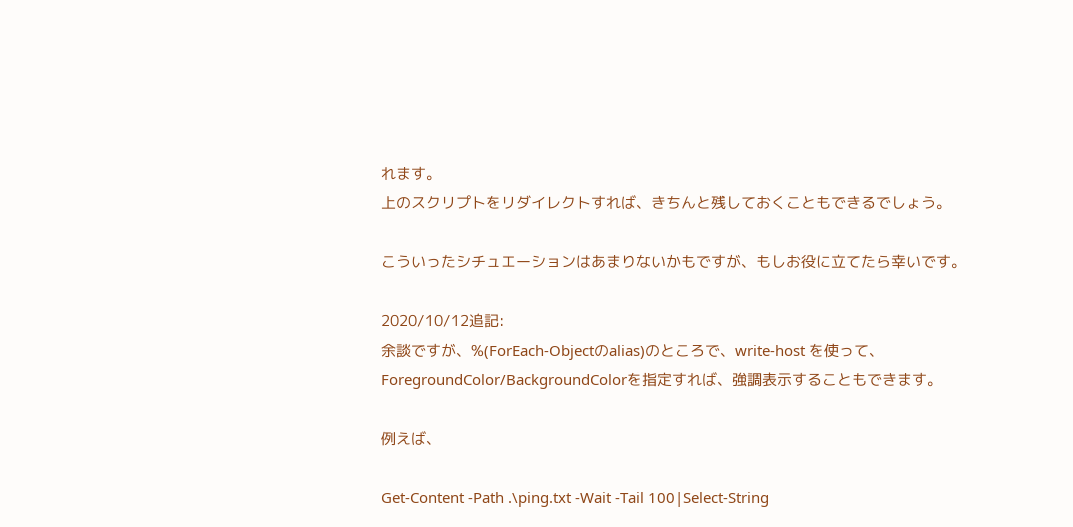れます。
上のスクリプトをリダイレクトすれば、きちんと残しておくこともできるでしょう。

こういったシチュエーションはあまりないかもですが、もしお役に立てたら幸いです。

2020/10/12追記:
余談ですが、%(ForEach-Objectのalias)のところで、write-host を使って、ForegroundColor/BackgroundColorを指定すれば、強調表示することもできます。

例えば、

Get-Content -Path .\ping.txt -Wait -Tail 100|Select-String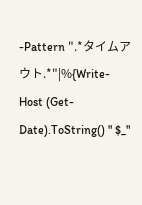-Pattern ".*タイムアウト.*"|%{Write-Host (Get-Date).ToString() " $_"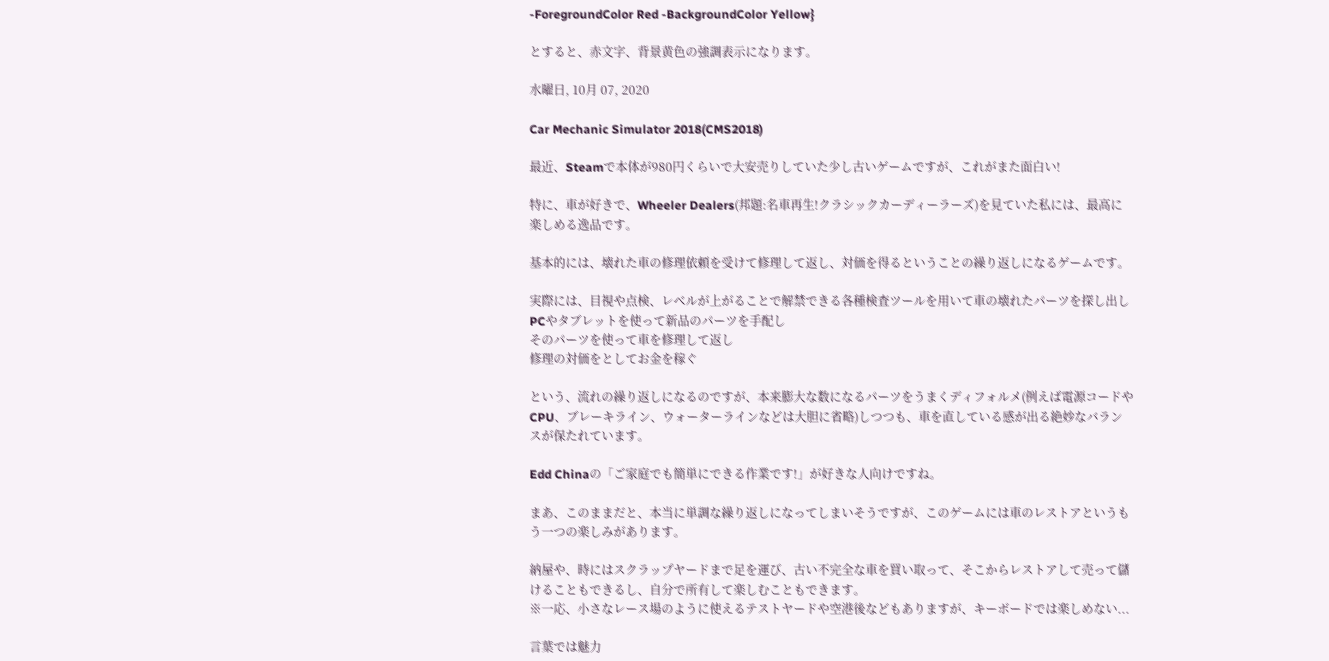-ForegroundColor Red -BackgroundColor Yellow}

とすると、赤文字、背景黄色の強調表示になります。

水曜日, 10月 07, 2020

Car Mechanic Simulator 2018(CMS2018)

最近、Steamで本体が980円くらいで大安売りしていた少し古いゲームですが、これがまた面白い!

特に、車が好きで、Wheeler Dealers(邦題:名車再生!クラシックカーディーラーズ)を見ていた私には、最高に楽しめる逸品です。

基本的には、壊れた車の修理依頼を受けて修理して返し、対価を得るということの繰り返しになるゲームです。

実際には、目視や点検、レベルが上がることで解禁できる各種検査ツールを用いて車の壊れたパーツを探し出し
PCやタブレットを使って新品のパーツを手配し
そのパーツを使って車を修理して返し
修理の対価をとしてお金を稼ぐ

という、流れの繰り返しになるのですが、本来膨大な数になるパーツをうまくディフォルメ(例えば電源コードやCPU、ブレーキライン、ウォーターラインなどは大胆に省略)しつつも、車を直している感が出る絶妙なバランスが保たれています。

Edd Chinaの「ご家庭でも簡単にできる作業です!」が好きな人向けですね。

まあ、このままだと、本当に単調な繰り返しになってしまいそうですが、このゲームには車のレストアというもう一つの楽しみがあります。

納屋や、時にはスクラップヤードまで足を運び、古い不完全な車を買い取って、そこからレストアして売って儲けることもできるし、自分で所有して楽しむこともできます。
※一応、小さなレース場のように使えるテストヤードや空港後などもありますが、キーボードでは楽しめない...

言葉では魅力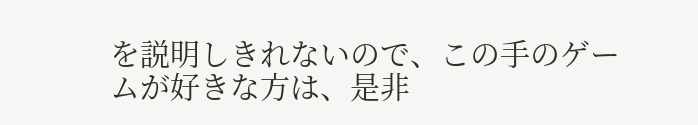を説明しきれないので、この手のゲームが好きな方は、是非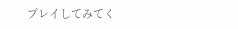プレイしてみてく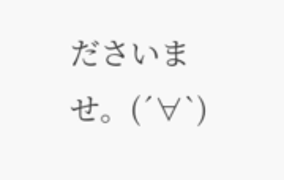ださいませ。(´∀`)